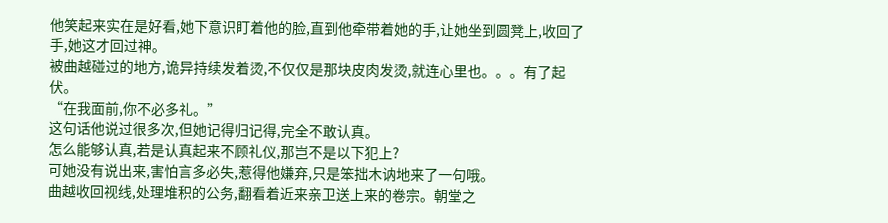他笑起来实在是好看,她下意识盯着他的脸,直到他牵带着她的手,让她坐到圆凳上,收回了手,她这才回过神。
被曲越碰过的地方,诡异持续发着烫,不仅仅是那块皮肉发烫,就连心里也。。。有了起伏。
“在我面前,你不必多礼。”
这句话他说过很多次,但她记得归记得,完全不敢认真。
怎么能够认真,若是认真起来不顾礼仪,那岂不是以下犯上?
可她没有说出来,害怕言多必失,惹得他嫌弃,只是笨拙木讷地来了一句哦。
曲越收回视线,处理堆积的公务,翻看着近来亲卫送上来的卷宗。朝堂之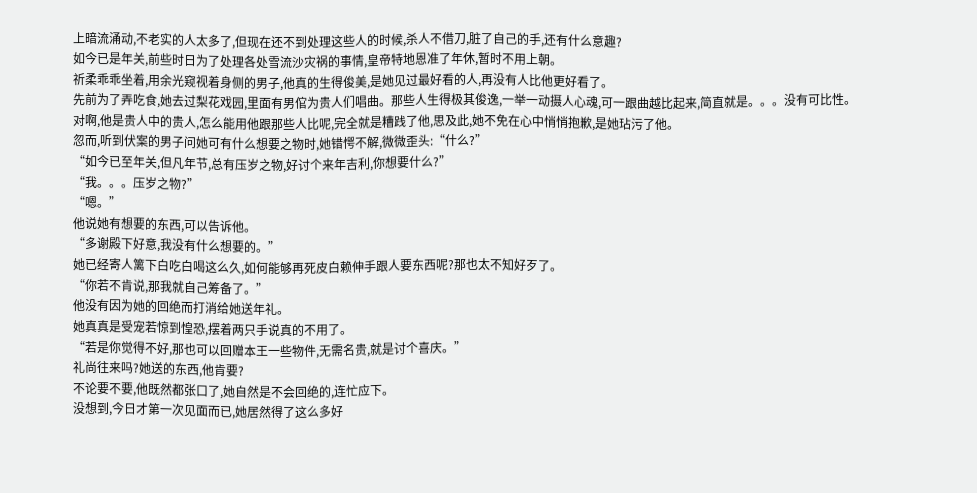上暗流涌动,不老实的人太多了,但现在还不到处理这些人的时候,杀人不借刀,脏了自己的手,还有什么意趣?
如今已是年关,前些时日为了处理各处雪流沙灾祸的事情,皇帝特地恩准了年休,暂时不用上朝。
祈柔乖乖坐着,用余光窥视着身侧的男子,他真的生得俊美,是她见过最好看的人,再没有人比他更好看了。
先前为了弄吃食,她去过梨花戏园,里面有男倌为贵人们唱曲。那些人生得极其俊逸,一举一动摄人心魂,可一跟曲越比起来,简直就是。。。没有可比性。
对啊,他是贵人中的贵人,怎么能用他跟那些人比呢,完全就是糟践了他,思及此,她不免在心中悄悄抱歉,是她玷污了他。
忽而,听到伏案的男子问她可有什么想要之物时,她错愕不解,微微歪头:“什么?”
“如今已至年关,但凡年节,总有压岁之物,好讨个来年吉利,你想要什么?”
“我。。。压岁之物?”
“嗯。”
他说她有想要的东西,可以告诉他。
“多谢殿下好意,我没有什么想要的。”
她已经寄人篱下白吃白喝这么久,如何能够再死皮白赖伸手跟人要东西呢?那也太不知好歹了。
“你若不肯说,那我就自己筹备了。”
他没有因为她的回绝而打消给她送年礼。
她真真是受宠若惊到惶恐,摆着两只手说真的不用了。
“若是你觉得不好,那也可以回赠本王一些物件,无需名贵,就是讨个喜庆。”
礼尚往来吗?她送的东西,他肯要?
不论要不要,他既然都张口了,她自然是不会回绝的,连忙应下。
没想到,今日才第一次见面而已,她居然得了这么多好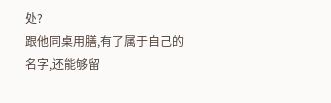处?
跟他同桌用膳,有了属于自己的名字,还能够留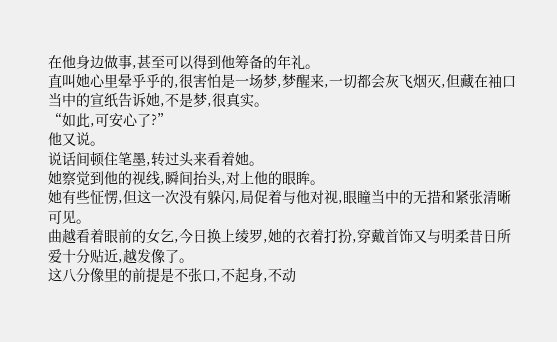在他身边做事,甚至可以得到他筹备的年礼。
直叫她心里晕乎乎的,很害怕是一场梦,梦醒来,一切都会灰飞烟灭,但藏在袖口当中的宣纸告诉她,不是梦,很真实。
“如此,可安心了?”
他又说。
说话间顿住笔墨,转过头来看着她。
她察觉到他的视线,瞬间抬头,对上他的眼眸。
她有些怔愣,但这一次没有躲闪,局促着与他对视,眼瞳当中的无措和紧张清晰可见。
曲越看着眼前的女乞,今日换上绫罗,她的衣着打扮,穿戴首饰又与明柔昔日所爱十分贴近,越发像了。
这八分像里的前提是不张口,不起身,不动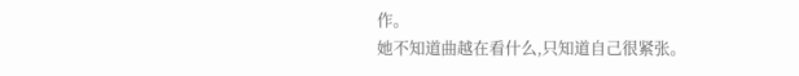作。
她不知道曲越在看什么,只知道自己很紧张。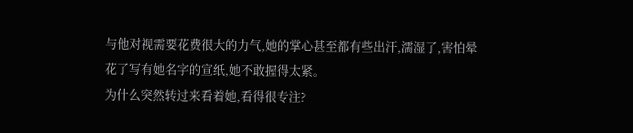与他对视需要花费很大的力气,她的掌心甚至都有些出汗,濡湿了,害怕晕花了写有她名字的宣纸,她不敢握得太紧。
为什么突然转过来看着她,看得很专注?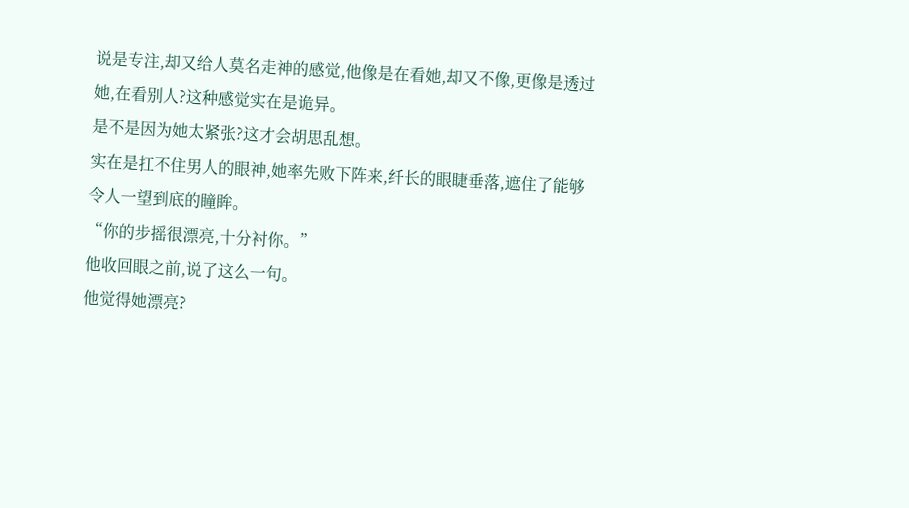说是专注,却又给人莫名走神的感觉,他像是在看她,却又不像,更像是透过她,在看别人?这种感觉实在是诡异。
是不是因为她太紧张?这才会胡思乱想。
实在是扛不住男人的眼神,她率先败下阵来,纤长的眼睫垂落,遮住了能够令人一望到底的瞳眸。
“你的步摇很漂亮,十分衬你。”
他收回眼之前,说了这么一句。
他觉得她漂亮?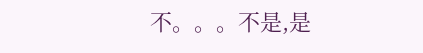不。。。不是,是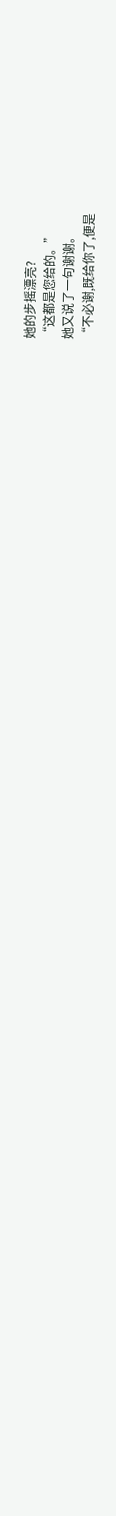她的步摇漂亮?
“这都是您给的。”
她又说了一句谢谢。
“不必谢,既给你了,便是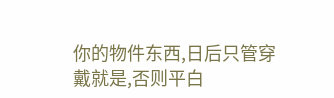你的物件东西,日后只管穿戴就是,否则平白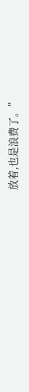放着,也是浪费了。”